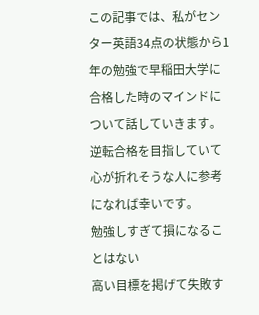この記事では、私がセンター英語34点の状態から1年の勉強で早稲田大学に合格した時のマインドについて話していきます。
逆転合格を目指していて心が折れそうな人に参考になれば幸いです。
勉強しすぎて損になることはない
高い目標を掲げて失敗す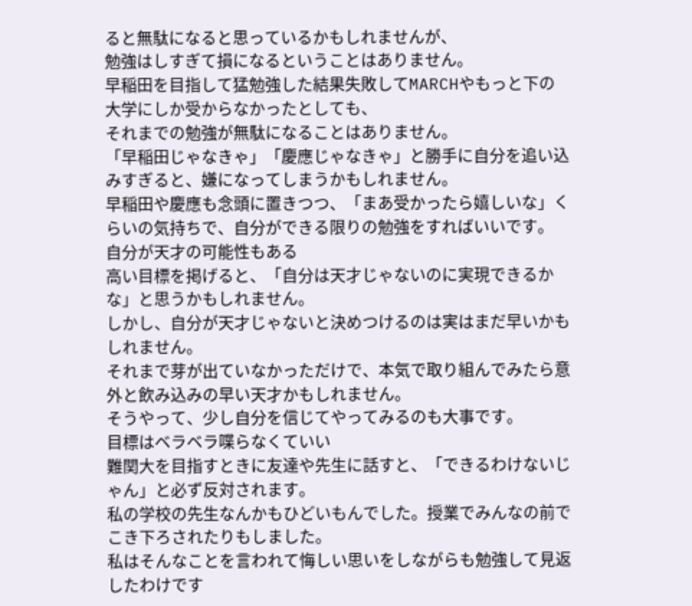ると無駄になると思っているかもしれませんが、
勉強はしすぎて損になるということはありません。
早稲田を目指して猛勉強した結果失敗してMARCHやもっと下の大学にしか受からなかったとしても、
それまでの勉強が無駄になることはありません。
「早稲田じゃなきゃ」「慶應じゃなきゃ」と勝手に自分を追い込みすぎると、嫌になってしまうかもしれません。
早稲田や慶應も念頭に置きつつ、「まあ受かったら嬉しいな」くらいの気持ちで、自分ができる限りの勉強をすればいいです。
自分が天才の可能性もある
高い目標を掲げると、「自分は天才じゃないのに実現できるかな」と思うかもしれません。
しかし、自分が天才じゃないと決めつけるのは実はまだ早いかもしれません。
それまで芽が出ていなかっただけで、本気で取り組んでみたら意外と飲み込みの早い天才かもしれません。
そうやって、少し自分を信じてやってみるのも大事です。
目標はベラベラ喋らなくていい
難関大を目指すときに友達や先生に話すと、「できるわけないじゃん」と必ず反対されます。
私の学校の先生なんかもひどいもんでした。授業でみんなの前でこき下ろされたりもしました。
私はそんなことを言われて悔しい思いをしながらも勉強して見返したわけです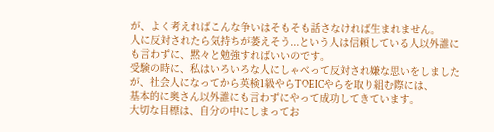が、よく考えればこんな争いはそもそも話さなければ生まれません。
人に反対されたら気持ちが萎えそう...という人は信頼している人以外誰にも言わずに、黙々と勉強すればいいのです。
受験の時に、私はいろいろな人にしゃべって反対され嫌な思いをしましたが、社会人になってから英検1級やらTOEICやらを取り組む際には、
基本的に奥さん以外誰にも言わずにやって成功してきています。
大切な目標は、自分の中にしまってお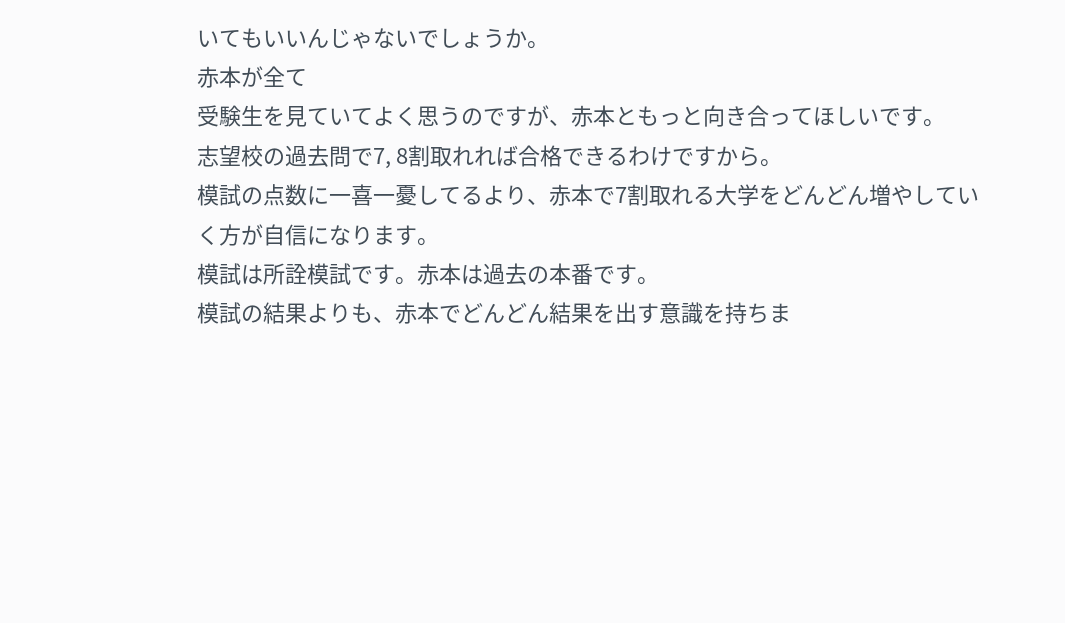いてもいいんじゃないでしょうか。
赤本が全て
受験生を見ていてよく思うのですが、赤本ともっと向き合ってほしいです。
志望校の過去問で7, 8割取れれば合格できるわけですから。
模試の点数に一喜一憂してるより、赤本で7割取れる大学をどんどん増やしていく方が自信になります。
模試は所詮模試です。赤本は過去の本番です。
模試の結果よりも、赤本でどんどん結果を出す意識を持ちま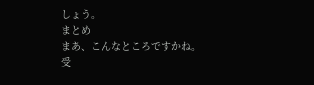しょう。
まとめ
まあ、こんなところですかね。
受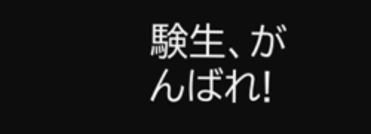験生、がんばれ!